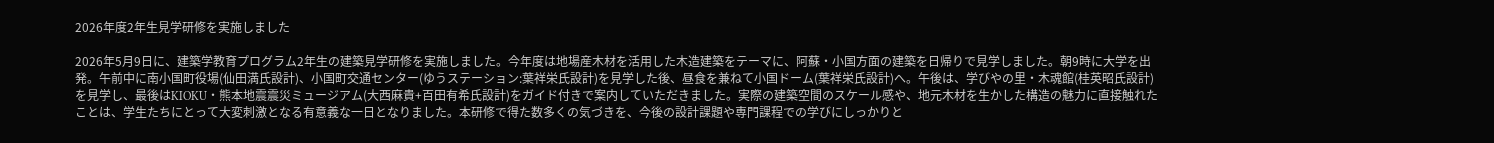2026年度2年生見学研修を実施しました

2026年5月9日に、建築学教育プログラム2年生の建築見学研修を実施しました。今年度は地場産木材を活用した木造建築をテーマに、阿蘇・小国方面の建築を日帰りで見学しました。朝9時に大学を出発。午前中に南小国町役場(仙田満氏設計)、小国町交通センター(ゆうステーション:葉祥栄氏設計)を見学した後、昼食を兼ねて小国ドーム(葉祥栄氏設計)へ。午後は、学びやの里・木魂館(桂英昭氏設計)を見学し、最後はKIOKU・熊本地震震災ミュージアム(大西麻貴+百田有希氏設計)をガイド付きで案内していただきました。実際の建築空間のスケール感や、地元木材を生かした構造の魅力に直接触れたことは、学生たちにとって大変刺激となる有意義な一日となりました。本研修で得た数多くの気づきを、今後の設計課題や専門課程での学びにしっかりと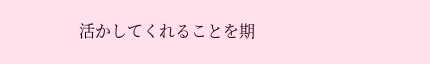活かしてくれることを期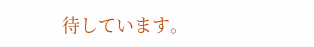待しています。